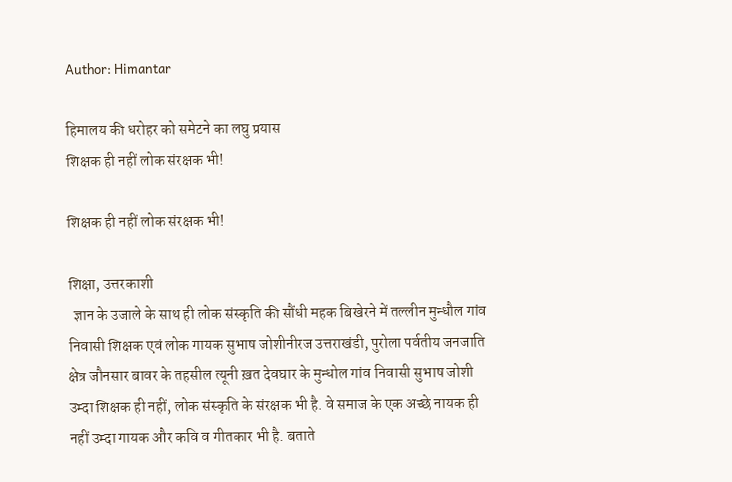Author: Himantar

हिमालय की धरोहर को समेटने का लघु प्रयास
शिक्षक ही नहीं लोक संरक्षक भी!

शिक्षक ही नहीं लोक संरक्षक भी!

शिक्षा, उत्तरकाशी
  ज्ञान के उजाले के साथ ही लोक संस्कृति की सौंधी महक बिखेरने में तल्लीन मुन्धौल गांव निवासी शिक्षक एवं लोक गायक सुभाष जोशीनीरज उत्तराखंडी, पुरोला पर्वतीय जनजाति क्षेत्र जौनसार बावर के तहसील त्यूनी ख़त देवघार के मुन्धोल गांव निवासी सुभाष जोशी उम्दा शिक्षक ही नहीं, लोक संस्कृति के संरक्षक भी है. वे समाज के एक अच्छे नायक ही नहीं उम्दा गायक और कवि व गीतकार भी है. बताते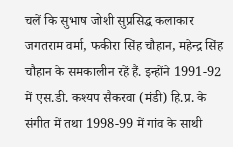चलें कि सुभाष जोशी सुप्रसिद्ध कलाकार जगतराम वर्मा, फकीरा सिंह चौहान, महेन्द्र सिंह चौहान के समकालीन रहें हैं. इन्होंने 1991-92 में एस.डी. कश्यप सैकरवा (मंडी) हि.प्र. के संगीत में तथा 1998-99 में गांव के साथी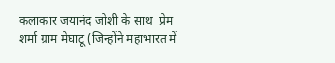कलाकार जयानंद जोशी के साथ  प्रेम शर्मा ग्राम मेघाटू (जिन्होंने महाभारत में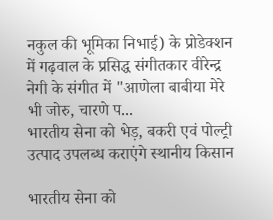नकुल की भूमिका निभाई) के प्रोडेक्शन में गढ़वाल के प्रसिद्ध संगीतकार वीरेन्द्र नेगी के संगीत में "आणेला बाबीया मेरे भी जोरु, चारणे प...
भारतीय सेना को भेड़, बकरी एवं पोल्ट्री उत्पाद उपलब्ध कराएंगे स्थानीय किसान

भारतीय सेना को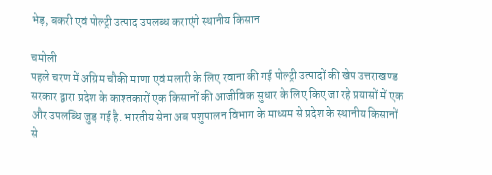भेड़, बकरी एवं पोल्ट्री उत्पाद उपलब्ध कराएंगे स्थानीय किसान

चमोली
पहले चरण में अग्रिम चौकी माणा एवं मलारी के लिए रवाना की गई पोल्ट्री उत्पादों की खेप उत्तराखण्ड सरकार द्वारा प्रदेश के काश्तकारों एक किसानों की आजीविक सुधार के लिए किए जा रहे प्रयासों में एक और उपलब्धि जुड़ गई है. भारतीय सेना अब पशुपालन विभाग के माध्यम से प्रदेश के स्थानीय किसानों से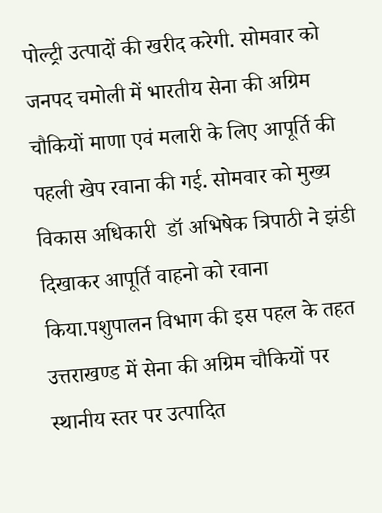पोल्ट्री उत्पादों की खरीद करेगी. सोमवार को जनपद चमोली में भारतीय सेना की अग्रिम चौकियों माणा एवं मलारी के लिए आपूर्ति की पहली खेप रवाना की गई. सोमवार को मुख्य विकास अधिकारी  डॉ अभिषेक त्रिपाठी ने झंडी दिखाकर आपूर्ति वाहनो को रवाना किया.पशुपालन विभाग की इस पहल के तहत उत्तराखण्ड में सेना की अग्रिम चौकियों पर स्थानीय स्तर पर उत्पादित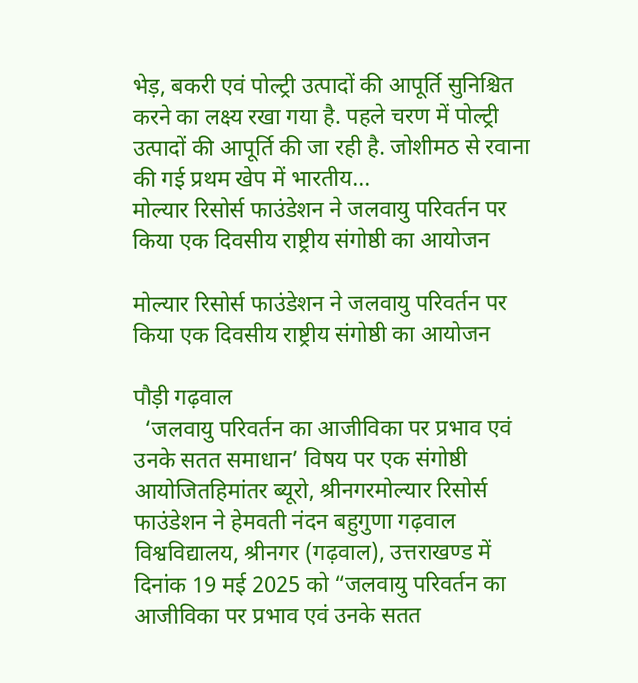भेड़, बकरी एवं पोल्ट्री उत्पादों की आपूर्ति सुनिश्चित करने का लक्ष्य रखा गया है. पहले चरण में पोल्ट्री उत्पादों की आपूर्ति की जा रही है. जोशीमठ से रवाना की गई प्रथम खेप में भारतीय...
मोल्यार रिसोर्स फाउंडेशन ने जलवायु परिवर्तन पर किया एक दिवसीय राष्ट्रीय संगोष्ठी का आयोजन

मोल्यार रिसोर्स फाउंडेशन ने जलवायु परिवर्तन पर किया एक दिवसीय राष्ट्रीय संगोष्ठी का आयोजन

पौड़ी गढ़वाल
  ‘जलवायु परिवर्तन का आजीविका पर प्रभाव एवं उनके सतत समाधान’ विषय पर एक संगोष्ठी आयोजितहिमांतर ब्यूरो, श्रीनगरमोल्यार रिसोर्स फाउंडेशन ने हेमवती नंदन बहुगुणा गढ़वाल विश्वविद्यालय, श्रीनगर (गढ़वाल), उत्तराखण्ड में दिनांक 19 मई 2025 को “जलवायु परिवर्तन का आजीविका पर प्रभाव एवं उनके सतत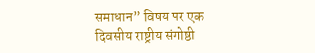समाधान” विषय पर एक  दिवसीय राष्ट्रीय संगोष्ठी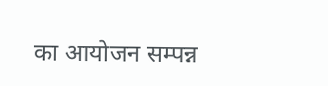का आयोजन सम्पन्न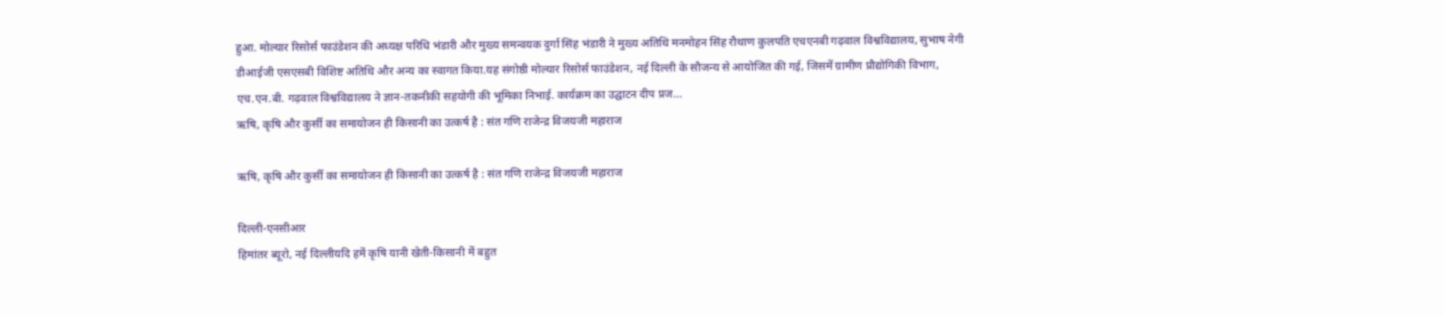हुआ. मोल्यार रिसोर्स फाउंडेशन की अध्यक्ष परिधि भंडारी और मुख्य समन्वयक दुर्गा सिंह भंडारी ने मुख्य अतिथि मनमोहन सिंह रौथाण कुलपति एचएनबी गढ़वाल विश्वविद्यालय, सुभाष नेगी डीआईजी एसएसबी विशिष्ट अतिथि और अन्य का स्वागत किया.यह संगोष्ठी मोल्यार रिसोर्स फाउंडेशन, नई दिल्ली के सौजन्य से आयोजित की गई, जिसमें ग्रामीण प्रौद्योगिकी विभाग, एच.एन.बी. गढ़वाल विश्वविद्यालय ने ज्ञान-तकनीकी सहयोगी की भूमिका निभाई. कार्यक्रम का उद्घाटन दीप प्रज...
ऋषि, कृषि और कुर्सी का समायोजन ही किसानी का उत्कर्ष है : संत गणि राजेन्द्र विजयजी महाराज

ऋषि, कृषि और कुर्सी का समायोजन ही किसानी का उत्कर्ष है : संत गणि राजेन्द्र विजयजी महाराज

दिल्ली-एनसीआर
हिमांतर ब्यूरो, नई दिल्लीयदि हमें कृषि यानी खेती-किसानी में बहुत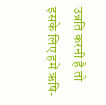उन्नति करनी है तो इसके लिए हमें ऋषि-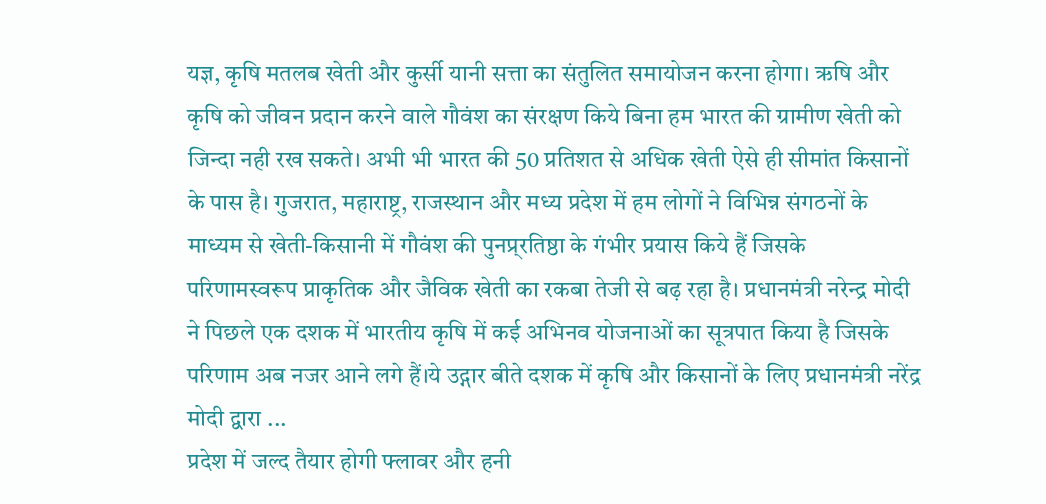यज्ञ, कृषि मतलब खेती और कुर्सी यानी सत्ता का संतुलित समायोजन करना होगा। ऋषि और कृषि को जीवन प्रदान करने वाले गौवंश का संरक्षण किये बिना हम भारत की ग्रामीण खेती को जिन्दा नही रख सकते। अभी भी भारत की 50 प्रतिशत से अधिक खेती ऐसे ही सीमांत किसानों के पास है। गुजरात, महाराष्ट्र, राजस्थान और मध्य प्रदेश में हम लोगों ने विभिन्न संगठनों के माध्यम से खेती-किसानी में गौवंश की पुनप्र्रतिष्ठा के गंभीर प्रयास किये हैं जिसके परिणामस्वरूप प्राकृतिक और जैविक खेती का रकबा तेजी से बढ़ रहा है। प्रधानमंत्री नरेन्द्र मोदी ने पिछले एक दशक में भारतीय कृषि में कई अभिनव योजनाओं का सूत्रपात किया है जिसके परिणाम अब नजर आने लगे हैं।ये उद्गार बीते दशक में कृषि और किसानों के लिए प्रधानमंत्री नरेंद्र मोदी द्वारा ...
प्रदेश में जल्द तैयार होगी फ्लावर और हनी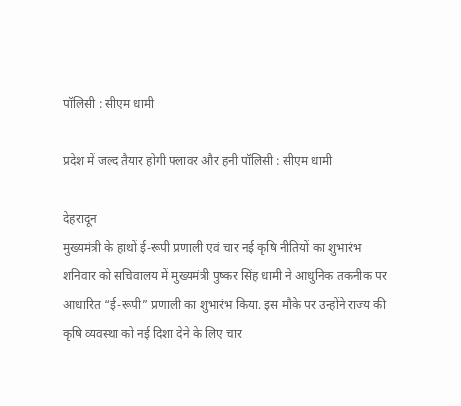पॉलिसी : सीएम धामी

प्रदेश में जल्द तैयार होगी फ्लावर और हनी पॉलिसी : सीएम धामी

देहरादून
मुख्यमंत्री के हाथों ई-रूपी प्रणाली एवं चार नई कृषि नीतियों का शुभारंभ शनिवार को सचिवालय में मुख्यमंत्री पुष्कर सिंह धामी ने आधुनिक तकनीक पर आधारित “ई-रूपी” प्रणाली का शुभारंभ किया. इस मौके पर उन्होंने राज्य की कृषि व्यवस्था को नई दिशा देने के लिए चार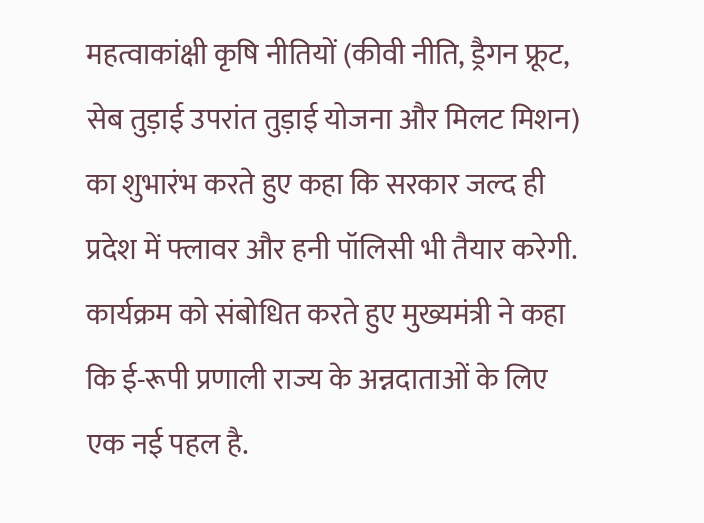महत्वाकांक्षी कृषि नीतियों (कीवी नीति, ड्रैगन फ्रूट, सेब तुड़ाई उपरांत तुड़ाई योजना और मिलट मिशन) का शुभारंभ करते हुए कहा कि सरकार जल्द ही प्रदेश में फ्लावर और हनी पॉलिसी भी तैयार करेगी. कार्यक्रम को संबोधित करते हुए मुख्यमंत्री ने कहा कि ई-रूपी प्रणाली राज्य के अन्नदाताओं के लिए एक नई पहल है.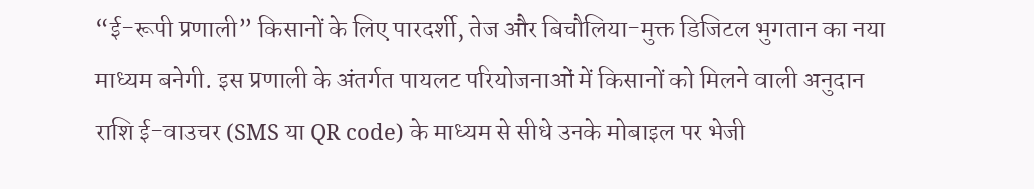“ई-रूपी प्रणाली” किसानों के लिए पारदर्शी, तेज और बिचौलिया-मुक्त डिजिटल भुगतान का नया माध्यम बनेगी. इस प्रणाली के अंतर्गत पायलट परियोजनाओं में किसानों को मिलने वाली अनुदान राशि ई-वाउचर (SMS या QR code) के माध्यम से सीधे उनके मोबाइल पर भेजी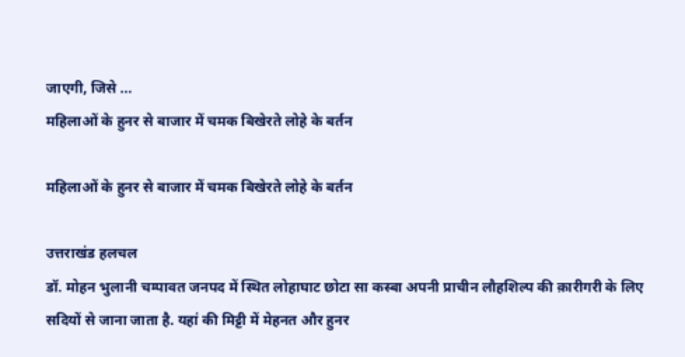जाएगी, जिसे ...
महिलाओं के हुनर से बाजार में चमक बिखेरते लोहे के बर्तन

महिलाओं के हुनर से बाजार में चमक बिखेरते लोहे के बर्तन

उत्तराखंड हलचल
डॉ. मोहन भुलानी चम्पावत जनपद में स्थित लोहाघाट छोटा सा कस्बा अपनी प्राचीन लौहशिल्प की क़ारीगरी के लिए सदियों से जाना जाता है. यहां की मिट्टी में मेहनत और हुनर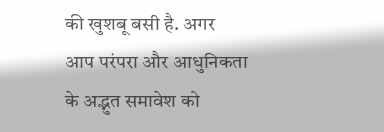की खुशबू बसी है. अगर आप परंपरा और आधुनिकता के अद्भुत समावेश को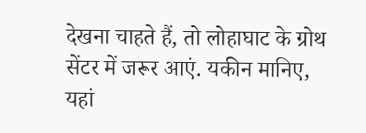देखना चाहते हैं, तो लोहाघाट के ग्रोथ सेंटर में जरूर आएं. यकीन मानिए, यहां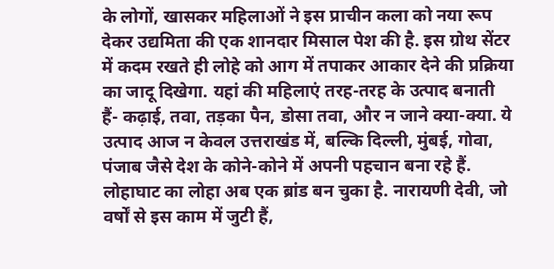के लोगों, खासकर महिलाओं ने इस प्राचीन कला को नया रूप देकर उद्यमिता की एक शानदार मिसाल पेश की है. इस ग्रोथ सेंटर में कदम रखते ही लोहे को आग में तपाकर आकार देने की प्रक्रिया का जादू दिखेगा. यहां की महिलाएं तरह-तरह के उत्पाद बनाती हैं- कढ़ाई, तवा, तड़का पैन, डोसा तवा, और न जाने क्या-क्या. ये उत्पाद आज न केवल उत्तराखंड में, बल्कि दिल्ली, मुंबई, गोवा, पंजाब जैसे देश के कोने-कोने में अपनी पहचान बना रहे हैं. लोहाघाट का लोहा अब एक ब्रांड बन चुका है. नारायणी देवी, जो वर्षों से इस काम में जुटी हैं,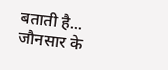बताती है...
जौनसार के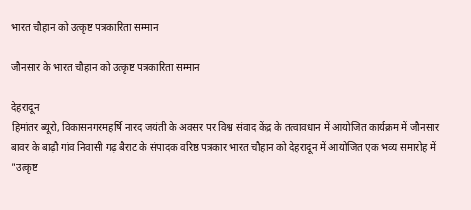भारत चौहान को उत्कृष्ट पत्रकारिता सम्मान

जौनसार के भारत चौहान को उत्कृष्ट पत्रकारिता सम्मान

देहरादून
हिमांतर ब्यूरो, विकासनगरमहर्षि नारद जयंती के अवसर पर विश्व संवाद केंद्र के तत्वावधान में आयोजित कार्यक्रम में जौनसार बावर के बाढ़ौ गांव निवासी गढ़ बैराट के संपादक वरिष्ठ पत्रकार भारत चौहान को देहरादून में आयोजित एक भव्य समारोह में "उत्कृष्ट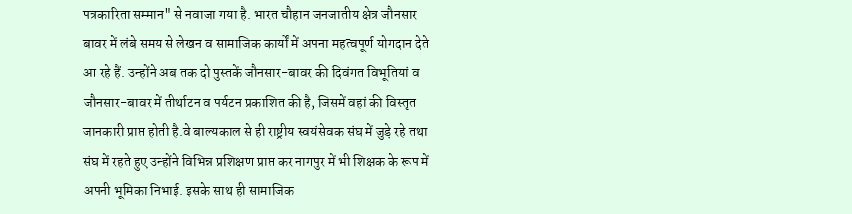पत्रकारिता सम्मान" से नवाजा गया है. भारत चौहान जनजातीय क्षेत्र जौनसार बावर में लंबे समय से लेखन व सामाजिक कार्यों में अपना महत्वपूर्ण योगदान देते आ रहे हैं. उन्होंने अब तक दो पुस्तकें जौनसार-बावर की दिवंगत विभूतियां व जौनसार-बावर में तीर्थाटन व पर्यटन प्रकाशित की है, जिसमें वहां की विस्तृत जानकारी प्राप्त होती है.वे बाल्यकाल से ही राष्ट्रीय स्वयंसेवक संघ में जुड़े रहे तथा संघ में रहते हुए उन्होंने विभिन्न प्रशिक्षण प्राप्त कर नागपुर में भी शिक्षक के रूप में अपनी भूमिका निभाई. इसके साथ ही सामाजिक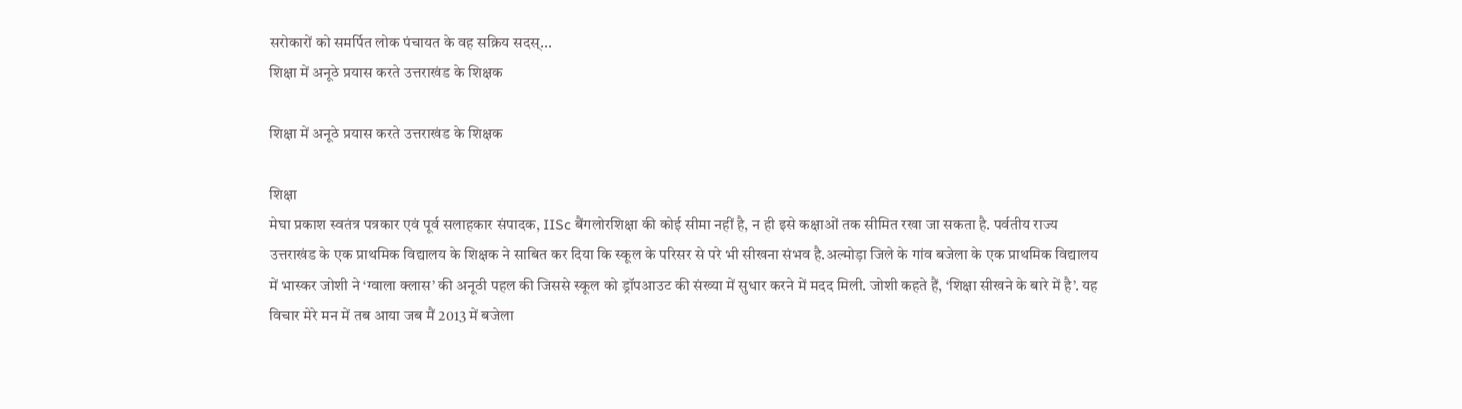सरोकारों को समर्पित लोक पंचायत के वह सक्रिय सदस्...
शिक्षा में अनूठे प्रयास करते उत्तराखंड के शिक्षक

शिक्षा में अनूठे प्रयास करते उत्तराखंड के शिक्षक

शिक्षा
मेघा प्रकाश स्वतंत्र पत्रकार एवं पूर्व सलाहकार संपादक, IISc बैंगलोरशिक्षा की कोई सीमा नहीं है, न ही इसे कक्षाओं तक सीमित रखा जा सकता है. पर्वतीय राज्य उत्तराखंड के एक प्राथमिक विद्यालय के शिक्षक ने साबित कर दिया कि स्कूल के परिसर से परे भी सीखना संभव है.अल्मोड़ा जिले के गांव बजेला के एक प्राथमिक विद्यालय में भास्कर जोशी ने ‘ग्वाला क्लास’ की अनूठी पहल की जिससे स्कूल को ड्रॉपआउट की संख्या में सुधार करने में मदद मिली. जोशी कहते हैं, ‘शिक्षा सीखने के बारे में है’. यह विचार मेरे मन में तब आया जब मैं 2013 में बजेला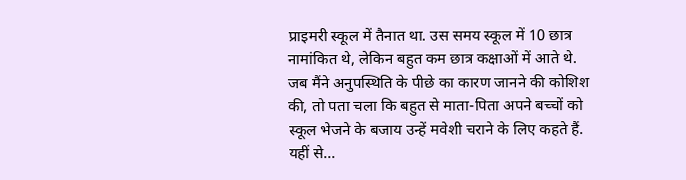प्राइमरी स्कूल में तैनात था. उस समय स्कूल में 10 छात्र नामांकित थे, लेकिन बहुत कम छात्र कक्षाओं में आते थे. जब मैंने अनुपस्थिति के पीछे का कारण जानने की कोशिश की, तो पता चला कि बहुत से माता-पिता अपने बच्चों को स्कूल भेजने के बजाय उन्हें मवेशी चराने के लिए कहते हैं. यहीं से...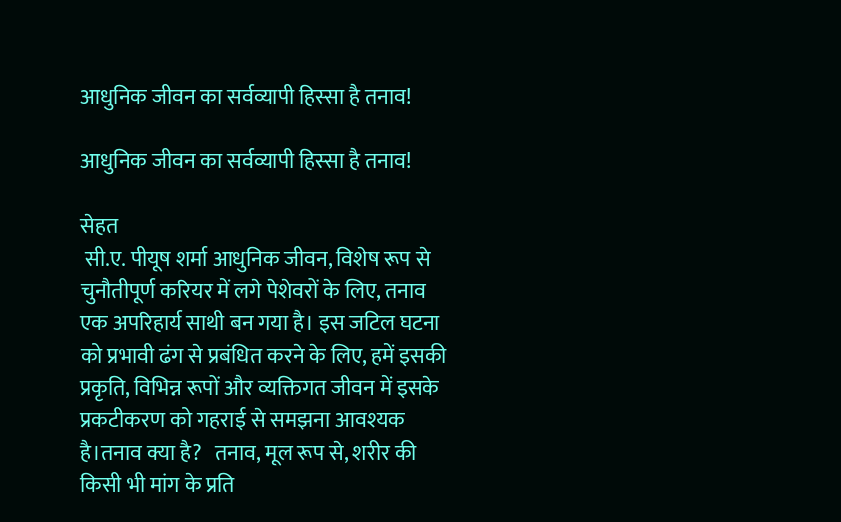आधुनिक जीवन का सर्वव्यापी हिस्सा है तनाव!

आधुनिक जीवन का सर्वव्यापी हिस्सा है तनाव!

सेहत
 सी.ए. पीयूष शर्मा आधुनिक जीवन, विशेष रूप से चुनौतीपूर्ण करियर में लगे पेशेवरों के लिए, तनाव एक अपरिहार्य साथी बन गया है। इस जटिल घटना को प्रभावी ढंग से प्रबंधित करने के लिए, हमें इसकी प्रकृति, विभिन्न रूपों और व्यक्तिगत जीवन में इसके प्रकटीकरण को गहराई से समझना आवश्यक है।तनाव क्या है?   तनाव, मूल रूप से, शरीर की किसी भी मांग के प्रति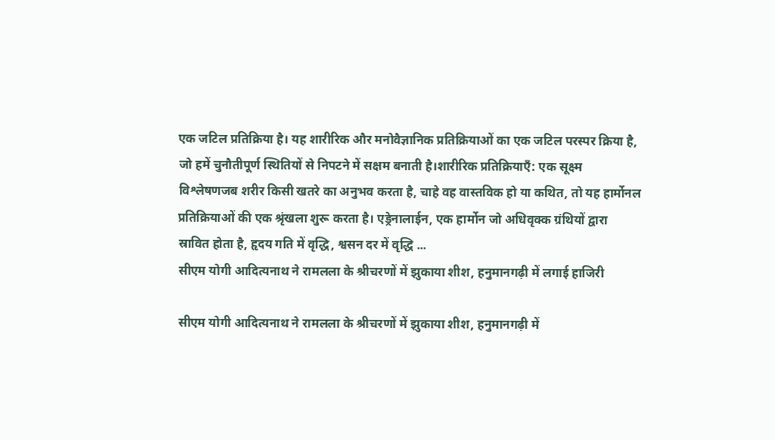एक जटिल प्रतिक्रिया है। यह शारीरिक और मनोवैज्ञानिक प्रतिक्रियाओं का एक जटिल परस्पर क्रिया है, जो हमें चुनौतीपूर्ण स्थितियों से निपटने में सक्षम बनाती है।शारीरिक प्रतिक्रियाएँ: एक सूक्ष्म विश्लेषणजब शरीर किसी खतरे का अनुभव करता है, चाहे वह वास्तविक हो या कथित, तो यह हार्मोनल प्रतिक्रियाओं की एक श्रृंखला शुरू करता है। एड्रेनालाईन, एक हार्मोन जो अधिवृक्क ग्रंथियों द्वारा स्रावित होता है, हृदय गति में वृद्धि, श्वसन दर में वृद्धि ...
सीएम योगी आदित्यनाथ ने रामलला के श्रीचरणों में झुकाया शीश, हनुमानगढ़ी में लगाई हाजिरी

सीएम योगी आदित्यनाथ ने रामलला के श्रीचरणों में झुकाया शीश, हनुमानगढ़ी में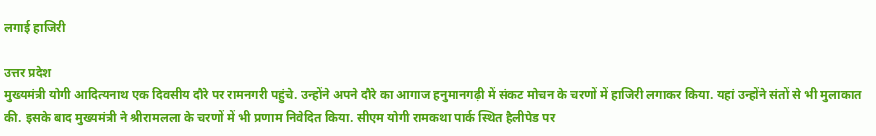लगाई हाजिरी

उत्तर प्रदेश
मुख्यमंत्री योगी आदित्यनाथ एक दिवसीय दौरे पर रामनगरी पहुंचे. उन्होंने अपने दौरे का आगाज हनुमानगढ़ी में संकट मोचन के चरणों में हाजिरी लगाकर किया. यहां उन्होंने संतों से भी मुलाकात की. इसके बाद मुख्यमंत्री ने श्रीरामलला के चरणों में भी प्रणाम निवेदित किया. सीएम योगी रामकथा पार्क स्थित हैलीपेड पर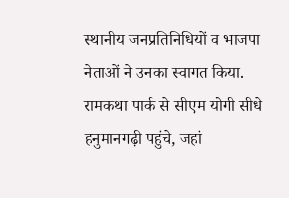स्थानीय जनप्रतिनिधियों व भाजपा नेताओं ने उनका स्वागत किया. रामकथा पार्क से सीएम योगी सीधे हनुमानगढ़ी पहुंचे, जहां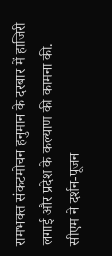रामभक्त संकटमोचन हनुमान के दरबार में हाजिरी लगाई और प्रदेश के कल्याण की कामना की. सीएम ने दर्शन-पूजन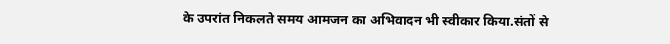के उपरांत निकलते समय आमजन का अभिवादन भी स्वीकार किया.संतों से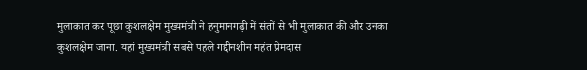मुलाकात कर पूछा कुशलक्षेम मुख्यमंत्री ने हनुमानगढ़ी में संतों से भी मुलाकात की और उनका कुशलक्षेम जाना. यहां मुख्यमंत्री सबसे पहले गद्दीनशीन महंत प्रेमदास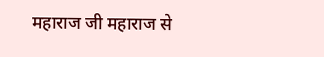महाराज जी महाराज से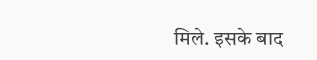मिले. इसके बाद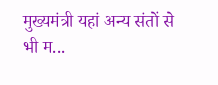मुख्यमंत्री यहां अन्य संतों से भी म...